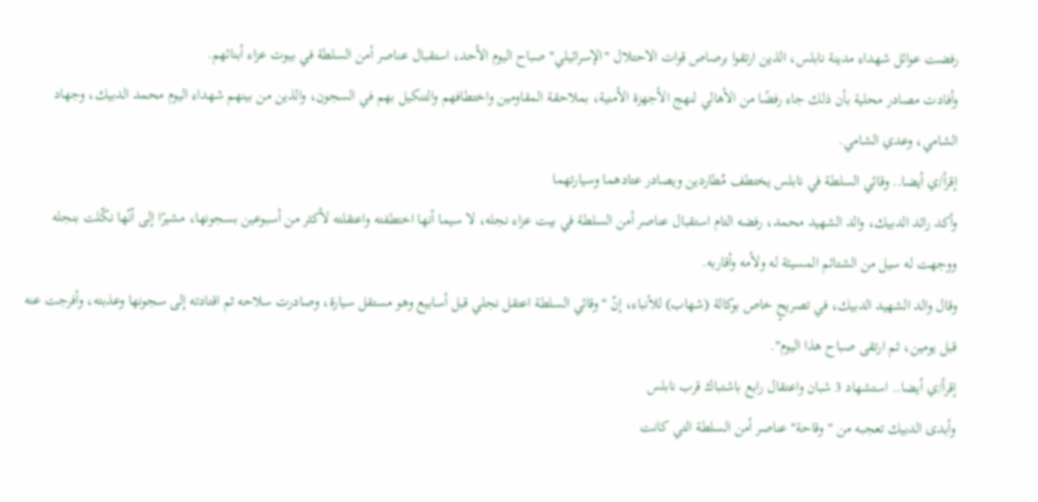رفضت عوائل شهداء مدينة نابلس، الذين ارتقوا برصاص قوات الاحتلال "الإسرائيلي" صباح اليوم الأحد، استقبال عناصر أمن السلطة في بيوت عزاء أبنائهم.
وأفادت مصادر محلية بأن ذلك جاء رفضًا من الأهالي لنهج الأجهزة الأمنية، بملاحقة المقاومين واختطافهم والتنكيل بهم في السجون، والذين من بينهم شهداء اليوم محمد الدبيك، وجهاد الشامي، وعدي الشامي.
إقرأ/ي أيضا.. وقائي السلطة في نابلس يختطف مُطاردين ويصادر عتادهما وسيارتهما
وأكد رائد الدبيك، والد الشهيد محمد، رفضه التام استقبال عناصر أمن السلطة في بيت عزاء نجله، لا سيما أنها اختطفته واعتقلته لأكثر من أسبوعين بسجونها، مشيرًا إلى أنّها نكّلت بنجله ووجهت له سيل من الشتائم المسيئة له ولأمه وأقاربه.
وقال والد الشهيد الدبيك، في تصريحٍ خاص بوكالة (شهاب) للأنباء، إنّ "وقائي السلطة اعتقل نجلي قبل أسابيع وهو مستقل سيارة، وصادرت سلاحه ثم اقتادته إلى سجونها وعذبته، وأفرجت عنه قبل يومين، ثم ارتقى صباح هذا اليوم".
إقرأ/ي أيضا.. استشهاد 3 شبان واعتقال رابع باشتباك قرب نابلس
وأبدى الدبيك تعجبه من "وقاحة" عناصر أمن السلطة التي كانت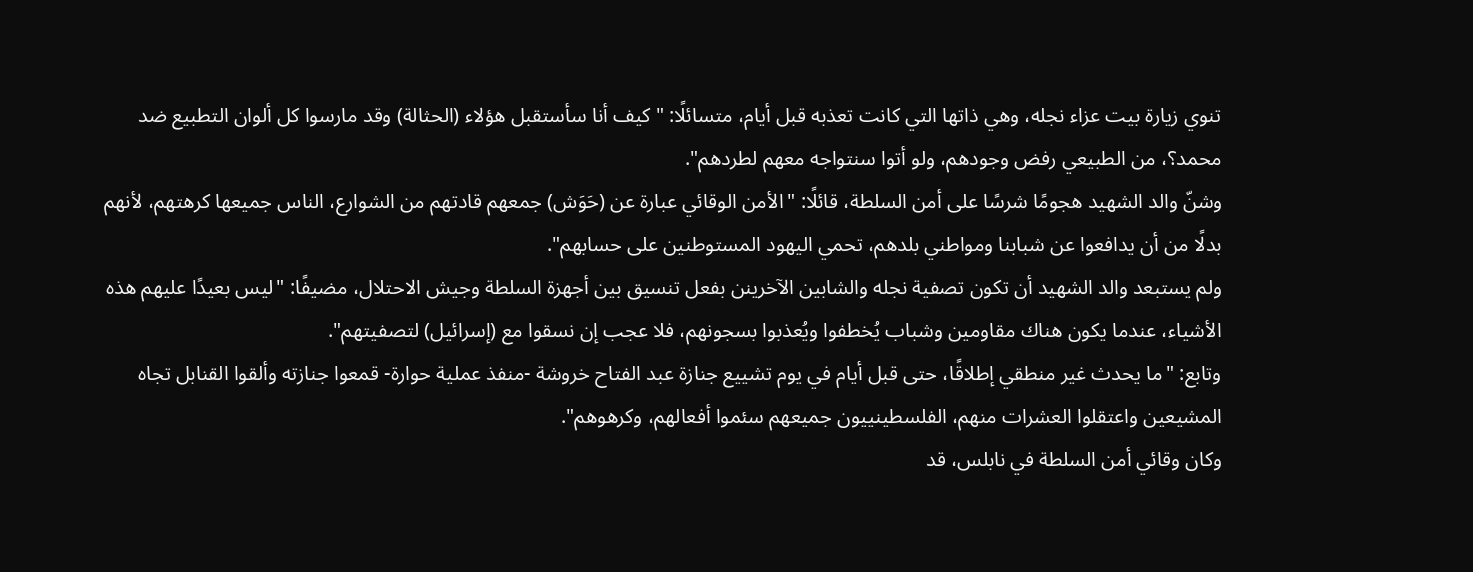تنوي زيارة بيت عزاء نجله، وهي ذاتها التي كانت تعذبه قبل أيام، متسائلًا: " كيف أنا سأستقبل هؤلاء (الحثالة) وقد مارسوا كل ألوان التطبيع ضد محمد؟، من الطبيعي رفض وجودهم، ولو أتوا سنتواجه معهم لطردهم".
وشنّ والد الشهيد هجومًا شرسًا على أمن السلطة، قائلًا: "الأمن الوقائي عبارة عن (حَوَش) جمعهم قادتهم من الشوارع، الناس جميعها كرهتهم، لأنهم بدلًا من أن يدافعوا عن شبابنا ومواطني بلدهم، تحمي اليهود المستوطنين على حسابهم".
ولم يستبعد والد الشهيد أن تكون تصفية نجله والشابين الآخرينن بفعل تنسيق بين أجهزة السلطة وجيش الاحتلال، مضيفًا: "ليس بعيدًا عليهم هذه الأشياء، عندما يكون هناك مقاومين وشباب يُخطفوا ويُعذبوا بسجونهم، فلا عجب إن نسقوا مع (إسرائيل) لتصفيتهم".
وتابع: "ما يحدث غير منطقي إطلاقًا، حتى قبل أيام في يوم تشييع جنازة عبد الفتاح خروشة -منفذ عملية حوارة- قمعوا جنازته وألقوا القنابل تجاه المشيعين واعتقلوا العشرات منهم، الفلسطينييون جميعهم سئموا أفعالهم، وكرهوهم".
وكان وقائي أمن السلطة في نابلس، قد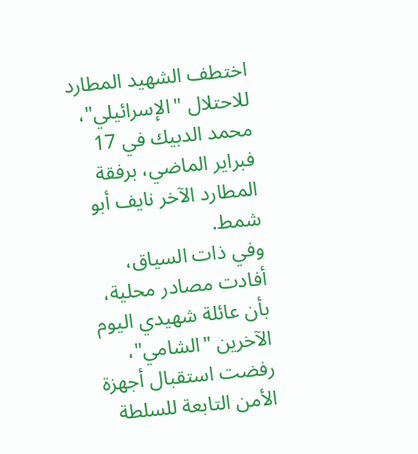اختطف الشهيد المطارد للاحتلال "الإسرائيلي"، محمد الدبيك في 17 فبراير الماضي، برفقة المطارد الآخر نايف أبو شمط.
وفي ذات السياق، أفادت مصادر محلية، بأن عائلة شهيدي اليوم الآخرين "الشامي"، رفضت استقبال أجهزة الأمن التابعة للسلطة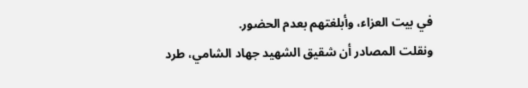في بيت العزاء، وأبلغتهم بعدم الحضور.
ونقلت المصادر أن شقيق الشهيد جهاد الشامي، طرد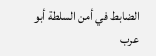الضابط في أمن السلطة أبو عرب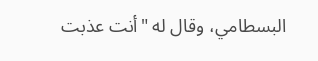البسطامي، وقال له "أنت عذبت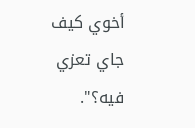أخوي كيف جاي تعزي فيه؟".